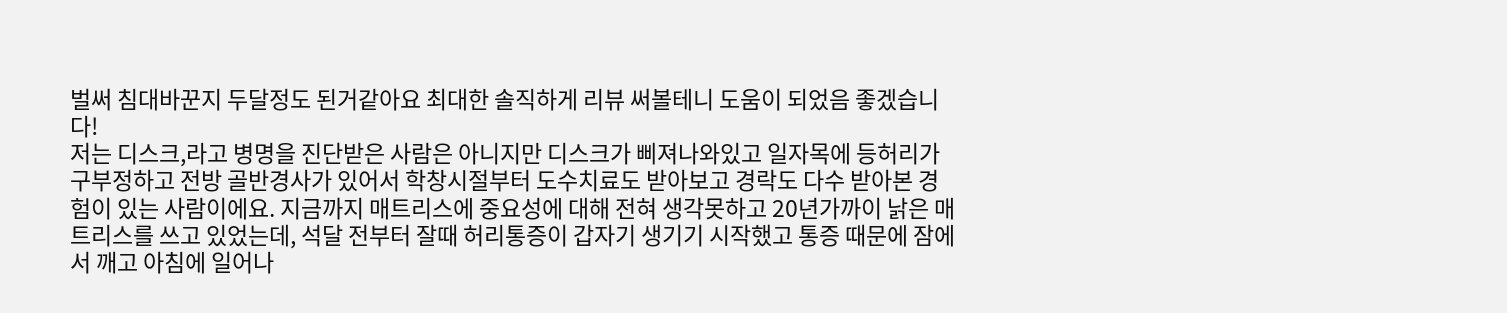벌써 침대바꾼지 두달정도 된거같아요 최대한 솔직하게 리뷰 써볼테니 도움이 되었음 좋겠습니다!
저는 디스크,라고 병명을 진단받은 사람은 아니지만 디스크가 삐져나와있고 일자목에 등허리가 구부정하고 전방 골반경사가 있어서 학창시절부터 도수치료도 받아보고 경락도 다수 받아본 경험이 있는 사람이에요. 지금까지 매트리스에 중요성에 대해 전혀 생각못하고 20년가까이 낡은 매트리스를 쓰고 있었는데, 석달 전부터 잘때 허리통증이 갑자기 생기기 시작했고 통증 때문에 잠에서 깨고 아침에 일어나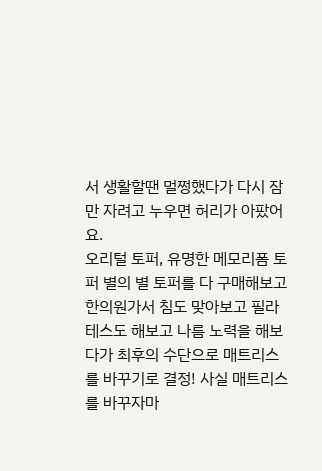서 생활할땐 멀쩡했다가 다시 잠만 자려고 누우면 허리가 아팠어요.
오리털 토퍼, 유명한 메모리폼 토퍼 별의 별 토퍼를 다 구매해보고 한의원가서 침도 맞아보고 필라테스도 해보고 나름 노력을 해보다가 최후의 수단으로 매트리스를 바꾸기로 결정! 사실 매트리스를 바꾸자마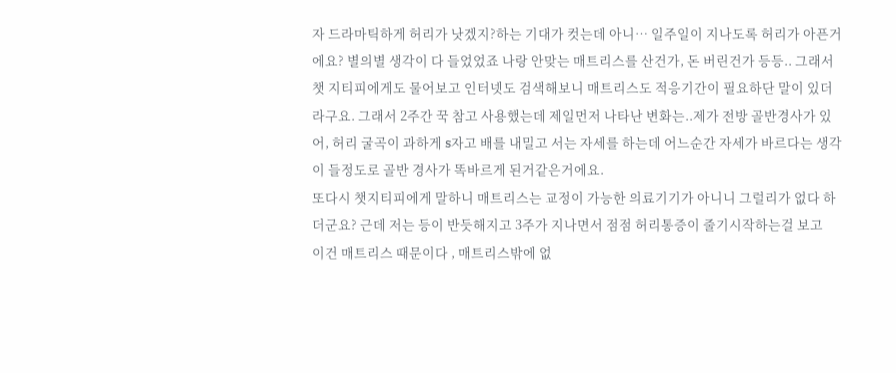자 드라마틱하게 허리가 낫겠지?하는 기대가 컷는데 아니… 일주일이 지나도록 허리가 아픈거에요? 별의별 생각이 다 들었었죠 나랑 안맞는 매트리스를 산건가, 돈 버린건가 등등.. 그래서 챗 지티피에게도 물어보고 인터넷도 검색해보니 매트리스도 적응기간이 필요하단 말이 있더라구요. 그래서 2주간 꾹 참고 사용했는데 제일먼저 나타난 변화는..제가 전방 골반경사가 있어, 허리 굴곡이 과하게 s자고 배를 내밀고 서는 자세를 하는데 어느순간 자세가 바르다는 생각이 들정도로 골반 경사가 똑바르게 된거같은거에요.
또다시 챗지티피에게 말하니 매트리스는 교정이 가능한 의료기기가 아니니 그럴리가 없다 하더군요? 근데 저는 등이 반듯해지고 3주가 지나면서 점점 허리통증이 줄기시작하는걸 보고
이건 매트리스 때문이다 , 매트리스밖에 없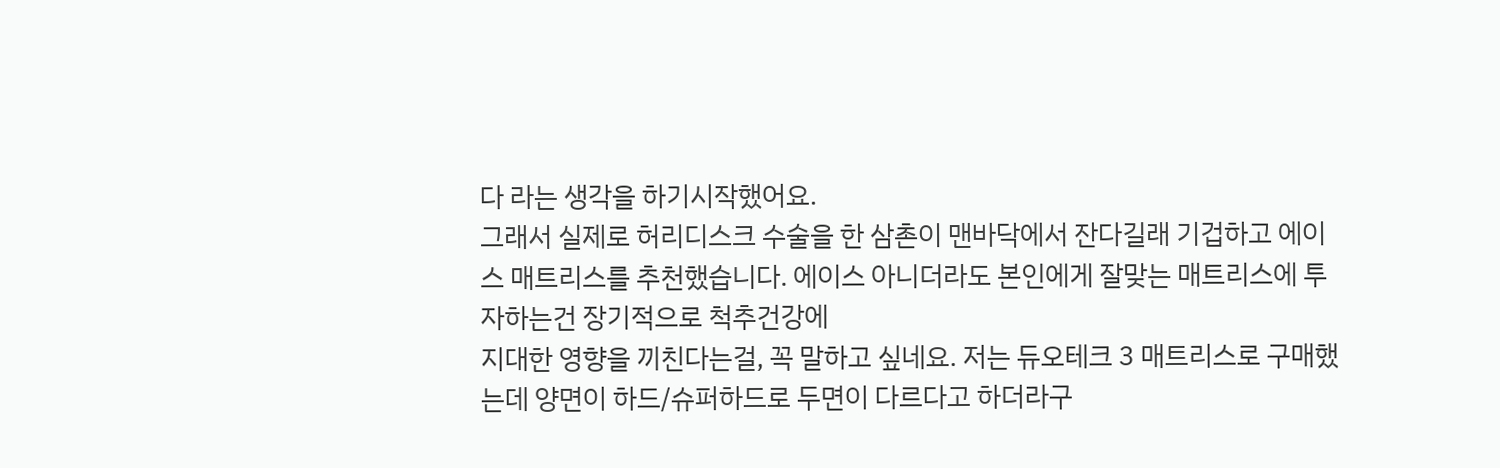다 라는 생각을 하기시작했어요.
그래서 실제로 허리디스크 수술을 한 삼촌이 맨바닥에서 잔다길래 기겁하고 에이스 매트리스를 추천했습니다. 에이스 아니더라도 본인에게 잘맞는 매트리스에 투자하는건 장기적으로 척추건강에
지대한 영향을 끼친다는걸, 꼭 말하고 싶네요. 저는 듀오테크 3 매트리스로 구매했는데 양면이 하드/슈퍼하드로 두면이 다르다고 하더라구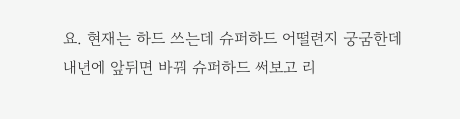요. 현재는 하드 쓰는데 슈퍼하드 어떨련지 궁굼한데
내년에 앞뒤면 바꿔 슈퍼하드 써보고 리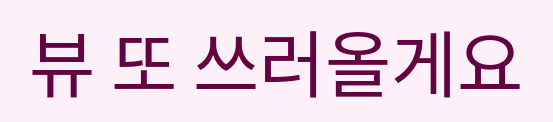뷰 또 쓰러올게요